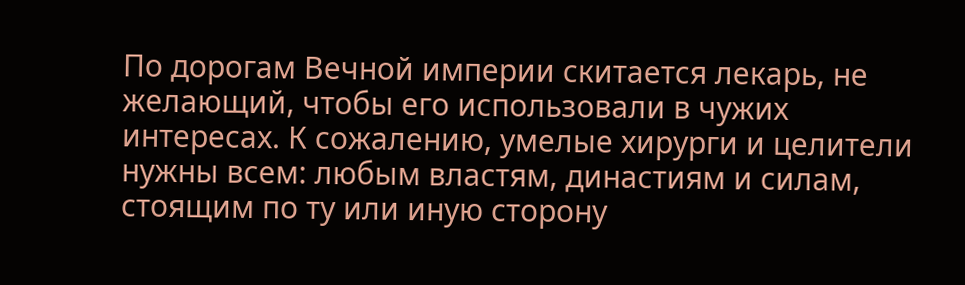По дорогам Вечной империи скитается лекарь, не желающий, чтобы его использовали в чужих интересах. К сожалению, умелые хирурги и целители нужны всем: любым властям, династиям и силам, стоящим по ту или иную сторону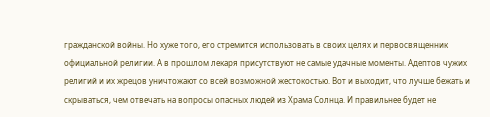гражданской войны. Но хуже того, его стремится использовать в своих целях и первосвященник официальной религии. А в прошлом лекаря присутствуют не самые удачные моменты. Адептов чужих религий и их жрецов уничтожают со всей возможной жестокостью. Вот и выходит, что лучше бежать и скрываться, чем отвечать на вопросы опасных людей из Храма Солнца. И правильнее будет не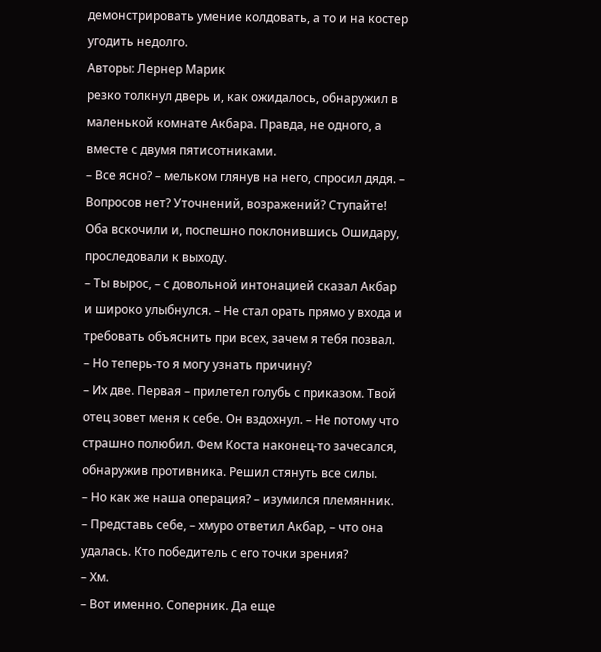демонстрировать умение колдовать, а то и на костер угодить недолго.
Авторы: Лернер Марик
резко толкнул дверь и, как ожидалось, обнаружил в маленькой комнате Акбара. Правда, не одного, а вместе с двумя пятисотниками.
– Все ясно? – мельком глянув на него, спросил дядя. – Вопросов нет? Уточнений, возражений? Ступайте!
Оба вскочили и, поспешно поклонившись Ошидару, проследовали к выходу.
– Ты вырос, – с довольной интонацией сказал Акбар и широко улыбнулся. – Не стал орать прямо у входа и требовать объяснить при всех, зачем я тебя позвал.
– Но теперь-то я могу узнать причину?
– Их две. Первая – прилетел голубь с приказом. Твой отец зовет меня к себе. Он вздохнул. – Не потому что страшно полюбил. Фем Коста наконец-то зачесался, обнаружив противника. Решил стянуть все силы.
– Но как же наша операция? – изумился племянник.
– Представь себе, – хмуро ответил Акбар, – что она удалась. Кто победитель с его точки зрения?
– Хм.
– Вот именно. Соперник. Да еще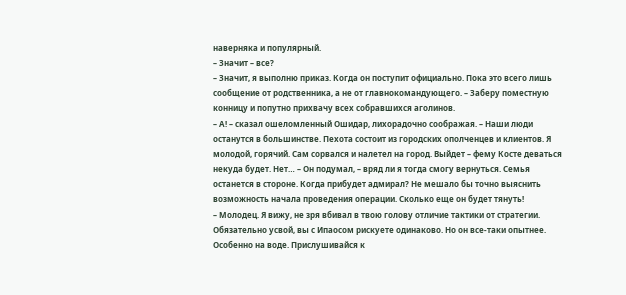наверняка и популярный.
– Значит – все?
– Значит, я выполню приказ. Когда он поступит официально. Пока это всего лишь сообщение от родственника, а не от главнокомандующего. – Заберу поместную конницу и попутно прихвачу всех собравшихся аголинов.
– А! – сказал ошеломленный Ошидар, лихорадочно соображая. – Наши люди останутся в большинстве. Пехота состоит из городских ополченцев и клиентов. Я молодой, горячий. Сам сорвался и налетел на город. Выйдет – фему Косте деваться некуда будет. Нет… – Он подумал, – вряд ли я тогда смогу вернуться. Семья останется в стороне. Когда прибудет адмирал? Не мешало бы точно выяснить возможность начала проведения операции. Сколько еще он будет тянуть!
– Молодец. Я вижу, не зря вбивал в твою голову отличие тактики от стратегии. Обязательно усвой, вы с Ипаосом рискуете одинаково. Но он все-таки опытнее. Особенно на воде. Прислушивайся к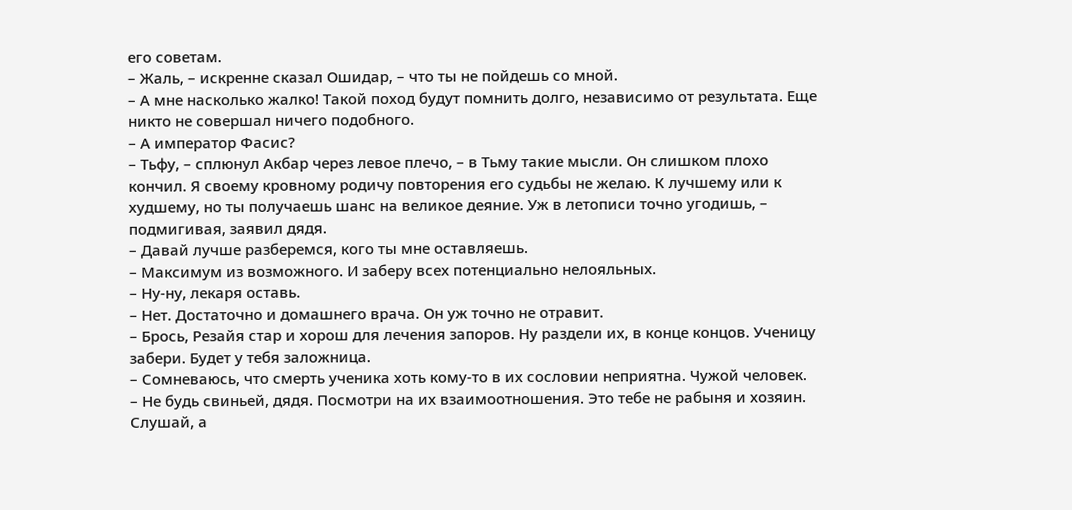его советам.
– Жаль, – искренне сказал Ошидар, – что ты не пойдешь со мной.
– А мне насколько жалко! Такой поход будут помнить долго, независимо от результата. Еще никто не совершал ничего подобного.
– А император Фасис?
– Тьфу, – сплюнул Акбар через левое плечо, – в Тьму такие мысли. Он слишком плохо кончил. Я своему кровному родичу повторения его судьбы не желаю. К лучшему или к худшему, но ты получаешь шанс на великое деяние. Уж в летописи точно угодишь, – подмигивая, заявил дядя.
– Давай лучше разберемся, кого ты мне оставляешь.
– Максимум из возможного. И заберу всех потенциально нелояльных.
– Ну-ну, лекаря оставь.
– Нет. Достаточно и домашнего врача. Он уж точно не отравит.
– Брось, Резайя стар и хорош для лечения запоров. Ну раздели их, в конце концов. Ученицу забери. Будет у тебя заложница.
– Сомневаюсь, что смерть ученика хоть кому-то в их сословии неприятна. Чужой человек.
– Не будь свиньей, дядя. Посмотри на их взаимоотношения. Это тебе не рабыня и хозяин. Слушай, а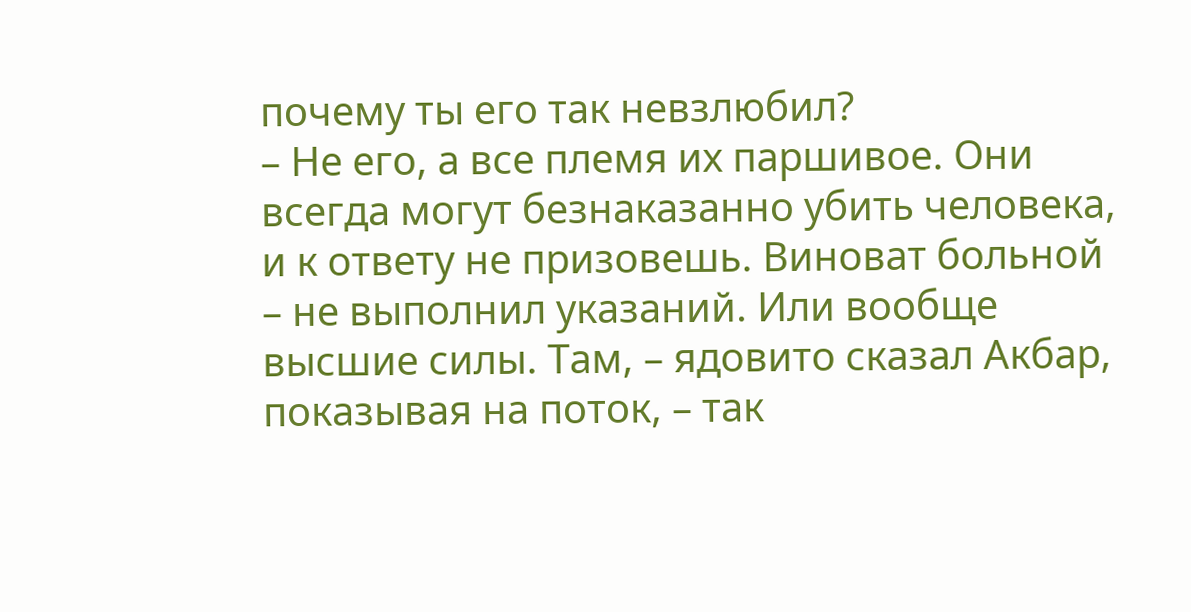почему ты его так невзлюбил?
– Не его, а все племя их паршивое. Они всегда могут безнаказанно убить человека, и к ответу не призовешь. Виноват больной – не выполнил указаний. Или вообще высшие силы. Там, – ядовито сказал Акбар, показывая на поток, – так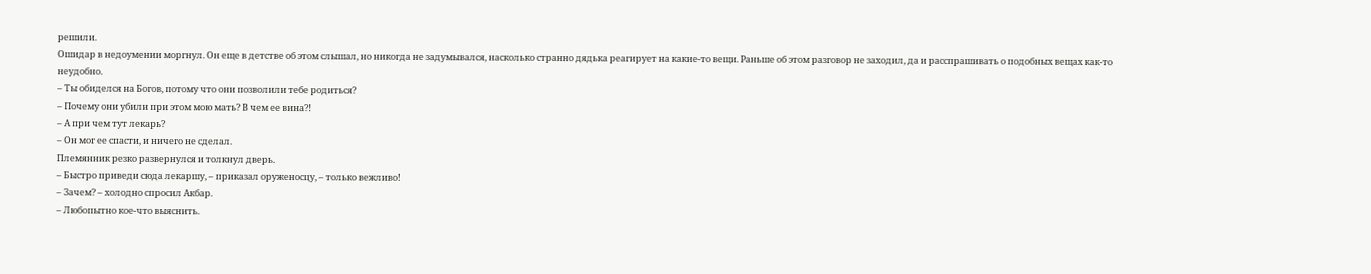решили.
Ошидар в недоумении моргнул. Он еще в детстве об этом слышал, но никогда не задумывался, насколько странно дядька реагирует на какие-то вещи. Раньше об этом разговор не заходил, да и расспрашивать о подобных вещах как-то неудобно.
– Ты обиделся на Богов, потому что они позволили тебе родиться?
– Почему они убили при этом мою мать? В чем ее вина?!
– А при чем тут лекарь?
– Он мог ее спасти, и ничего не сделал.
Племянник резко развернулся и толкнул дверь.
– Быстро приведи сюда лекаршу, – приказал оруженосцу, – только вежливо!
– Зачем? – холодно спросил Акбар.
– Любопытно кое-что выяснить.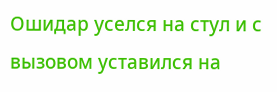Ошидар уселся на стул и с вызовом уставился на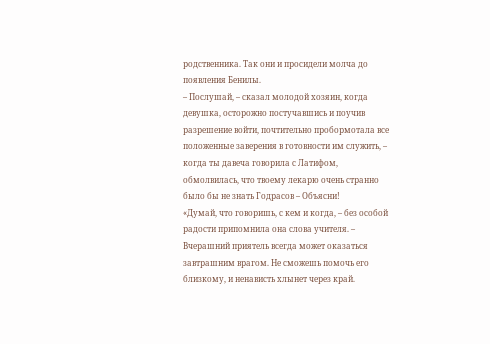родственника. Так они и просидели молча до появления Бенилы.
– Послушай, – сказал молодой хозяин, когда девушка, осторожно постучавшись и поучив разрешение войти, почтительно пробормотала все положенные заверения в готовности им служить, – когда ты давеча говорила с Латифом, обмолвилась, что твоему лекарю очень странно было бы не знать Годрасов – Объясни!
«Думай, что говоришь, с кем и когда, – без особой радости припомнила она слова учителя. – Вчерашний приятель всегда может оказаться завтрашним врагом. Не сможешь помочь его близкому, и ненависть хлынет через край.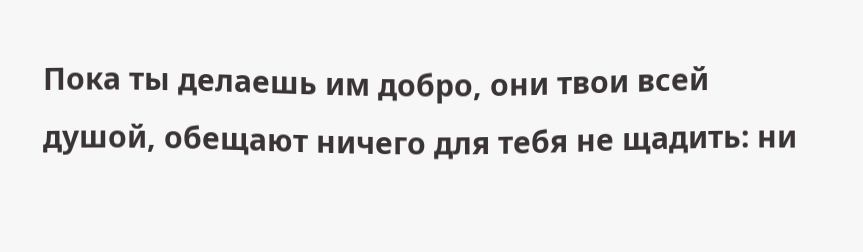Пока ты делаешь им добро, они твои всей душой, обещают ничего для тебя не щадить: ни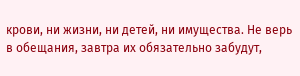крови, ни жизни, ни детей, ни имущества. Не верь в обещания, завтра их обязательно забудут,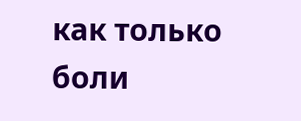как только боли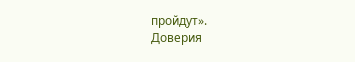пройдут».
Доверия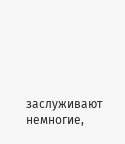заслуживают немногие,